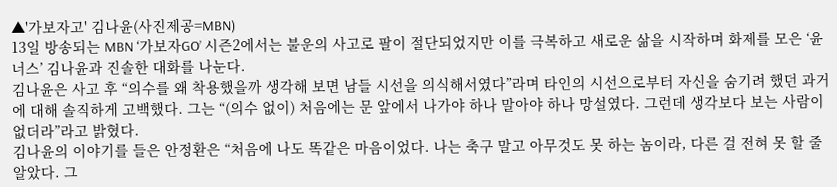▲'가보자고' 김나윤(사진제공=MBN)
13일 방송되는 MBN ‘가보자GO’ 시즌2에서는 불운의 사고로 팔이 절단되었지만 이를 극복하고 새로운 삶을 시작하며 화제를 모은 ‘윤너스’ 김나윤과 진솔한 대화를 나눈다.
김나윤은 사고 후 “의수를 왜 착용했을까 생각해 보면 남들 시선을 의식해서였다”라며 타인의 시선으로부터 자신을 숨기려 했던 과거에 대해 솔직하게 고백했다. 그는 “(의수 없이) 처음에는 문 앞에서 나가야 하나 말아야 하나 망설였다. 그런데 생각보다 보는 사람이 없더라”라고 밝혔다.
김나윤의 이야기를 들은 안정환은 “처음에 나도 똑같은 마음이었다. 나는 축구 말고 아무것도 못 하는 놈이라, 다른 걸 전혀 못 할 줄 알았다. 그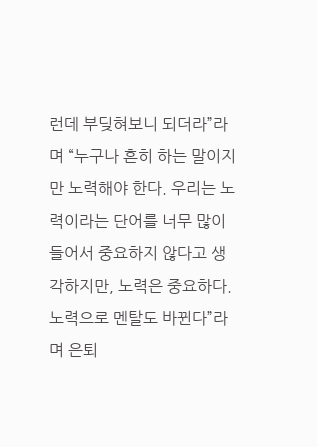런데 부딪혀보니 되더라”라며 “누구나 흔히 하는 말이지만 노력해야 한다. 우리는 노력이라는 단어를 너무 많이 들어서 중요하지 않다고 생각하지만, 노력은 중요하다. 노력으로 멘탈도 바뀐다”라며 은퇴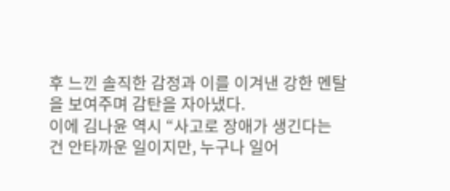후 느낀 솔직한 감정과 이를 이겨낸 강한 멘탈을 보여주며 감탄을 자아냈다.
이에 김나윤 역시 “사고로 장애가 생긴다는 건 안타까운 일이지만, 누구나 일어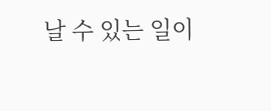날 수 있는 일이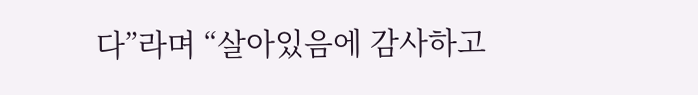다”라며 “살아있음에 감사하고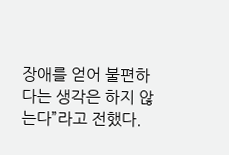장애를 얻어 불편하다는 생각은 하지 않는다”라고 전했다.